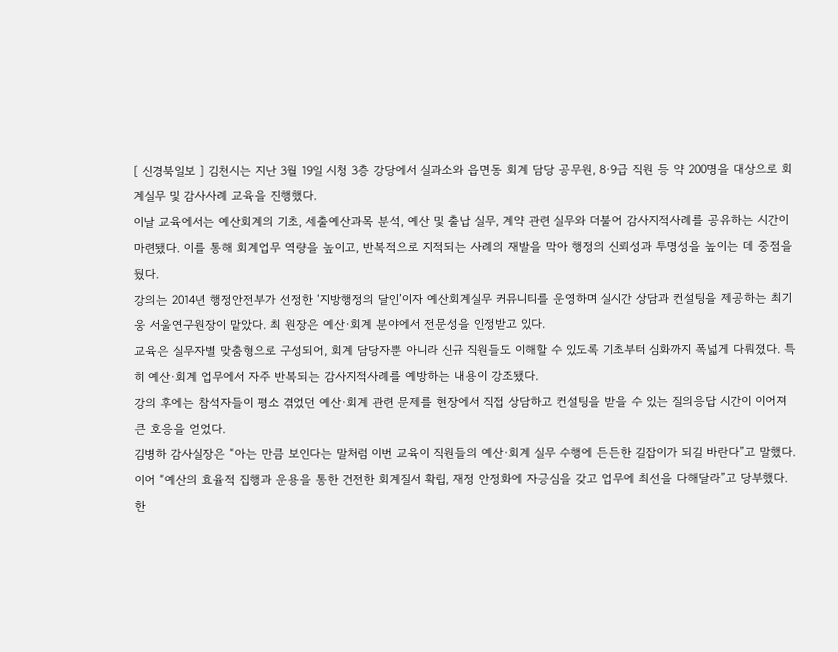[ 신경북일보 ] 김천시는 지난 3월 19일 시청 3층 강당에서 실과소와 읍면동 회계 담당 공무원, 8·9급 직원 등 약 200명을 대상으로 회계실무 및 감사사례 교육을 진행했다.
이날 교육에서는 예산회계의 기초, 세출예산과목 분석, 예산 및 출납 실무, 계약 관련 실무와 더불어 감사지적사례를 공유하는 시간이 마련됐다. 이를 통해 회계업무 역량을 높이고, 반복적으로 지적되는 사례의 재발을 막아 행정의 신뢰성과 투명성을 높이는 데 중점을 뒀다.
강의는 2014년 행정안전부가 선정한 ‘지방행정의 달인’이자 예산회계실무 커뮤니티를 운영하며 실시간 상담과 컨설팅을 제공하는 최기웅 서울연구원장이 맡았다. 최 원장은 예산·회계 분야에서 전문성을 인정받고 있다.
교육은 실무자별 맞춤형으로 구성되어, 회계 담당자뿐 아니라 신규 직원들도 이해할 수 있도록 기초부터 심화까지 폭넓게 다뤄졌다. 특히 예산·회계 업무에서 자주 반복되는 감사지적사례를 예방하는 내용이 강조됐다.
강의 후에는 참석자들이 평소 겪었던 예산·회계 관련 문제를 현장에서 직접 상담하고 컨설팅을 받을 수 있는 질의응답 시간이 이어져 큰 호응을 얻었다.
김병하 감사실장은 “아는 만큼 보인다는 말처럼 이번 교육이 직원들의 예산·회계 실무 수행에 든든한 길잡이가 되길 바란다”고 말했다. 이어 “예산의 효율적 집행과 운용을 통한 건전한 회계질서 확립, 재정 안정화에 자긍심을 갖고 업무에 최선을 다해달라”고 당부했다.
한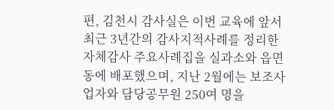편, 김천시 감사실은 이번 교육에 앞서 최근 3년간의 감사지적사례를 정리한 자체감사 주요사례집을 실과소와 읍면동에 배포했으며, 지난 2월에는 보조사업자와 담당공무원 250여 명을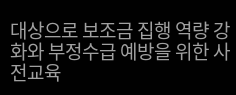대상으로 보조금 집행 역량 강화와 부정수급 예방을 위한 사전교육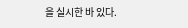을 실시한 바 있다.